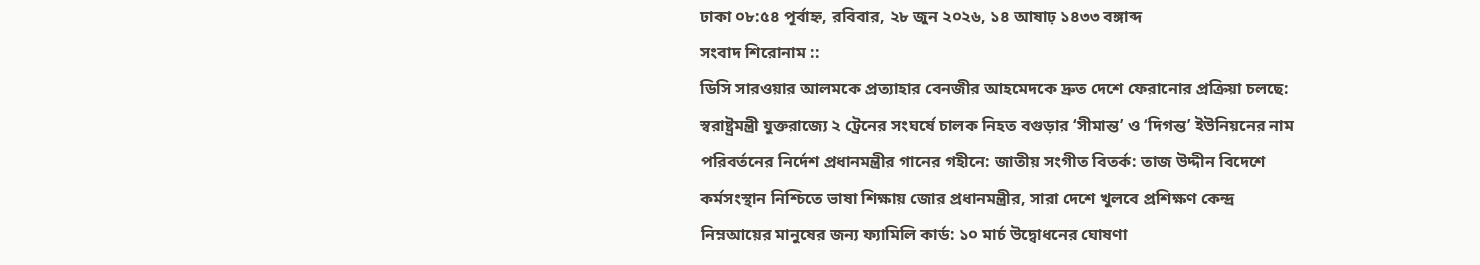ঢাকা ০৮:৫৪ পূর্বাহ্ন, রবিবার, ২৮ জুন ২০২৬, ১৪ আষাঢ় ১৪৩৩ বঙ্গাব্দ
সংবাদ শিরোনাম ::
ডিসি সারওয়ার আলমকে প্রত্যাহার বেনজীর আহমেদকে দ্রুত দেশে ফেরানোর প্রক্রিয়া চলছে: স্বরাষ্ট্রমন্ত্রী যুক্তরাজ্যে ২ ট্রেনের সংঘর্ষে চালক নিহত বগুড়ার ‘সীমান্ত’ ও ‘দিগন্ত’ ইউনিয়নের নাম পরিবর্তনের নির্দেশ প্রধানমন্ত্রীর গানের গহীনে: জাতীয় সংগীত বিতর্ক: তাজ উদ্দীন বিদেশে কর্মসংস্থান নিশ্চিতে ভাষা শিক্ষায় জোর প্রধানমন্ত্রীর, সারা দেশে খুলবে প্রশিক্ষণ কেন্দ্র নিম্নআয়ের মানুষের জন্য ফ্যামিলি কার্ড: ১০ মার্চ উদ্বোধনের ঘোষণা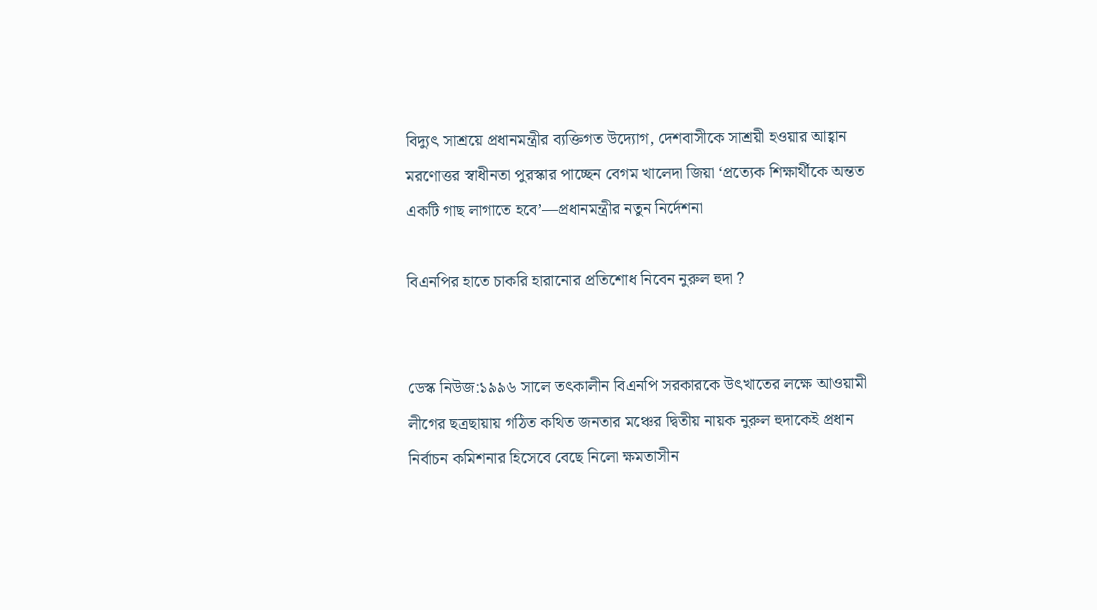বিদ্যুৎ সাশ্রয়ে প্রধানমন্ত্রীর ব্যক্তিগত উদ্যোগ, দেশবাসীকে সাশ্রয়ী হওয়ার আহ্বান মরণোত্তর স্বাধীনতা পুরস্কার পাচ্ছেন বেগম খালেদা জিয়া ‘প্রত্যেক শিক্ষার্থীকে অন্তত একটি গাছ লাগাতে হবে’—প্রধানমন্ত্রীর নতুন নির্দেশনা

বিএনপির হাতে চাকরি হারানোর প্রতিশোধ নিবেন নুরুল হুদা ?


ডেস্ক নিউজ:১৯৯৬ সালে তৎকালীন বিএনপি সরকারকে উৎখাতের লক্ষে আওয়ামী লীগের ছত্রছায়ায় গঠিত কথিত জনতার মঞ্চের দ্বিতীয় নায়ক নুরুল হুদাকেই প্রধান নির্বাচন কমিশনার হিসেবে বেছে নিলো ক্ষমতাসীন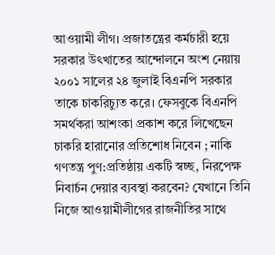আওয়ামী লীগ। প্রজাতন্ত্রের কর্মচারী হয়ে সরকার উৎখাতের আন্দোলনে অংশ নেয়ায় ২০০১ সালের ২৪ জুলাই বিএনপি সরকার তাকে চাকরিচ্যুত করে। ফেসবুকে বিএনপি সমর্থকরা আশংকা প্রকাশ করে লিখেছেন চাকরি হারানোর প্রতিশোধ নিবেন ; নাকি গণতন্ত্র পুণ:প্রতিষ্ঠায় একটি স্বচ্ছ, নিরপেক্ষ নিবার্চন দেয়ার ব্যবস্থা করবেন? যেখানে তিনি নিজে আওয়ামীলীগের রাজনীতির সাথে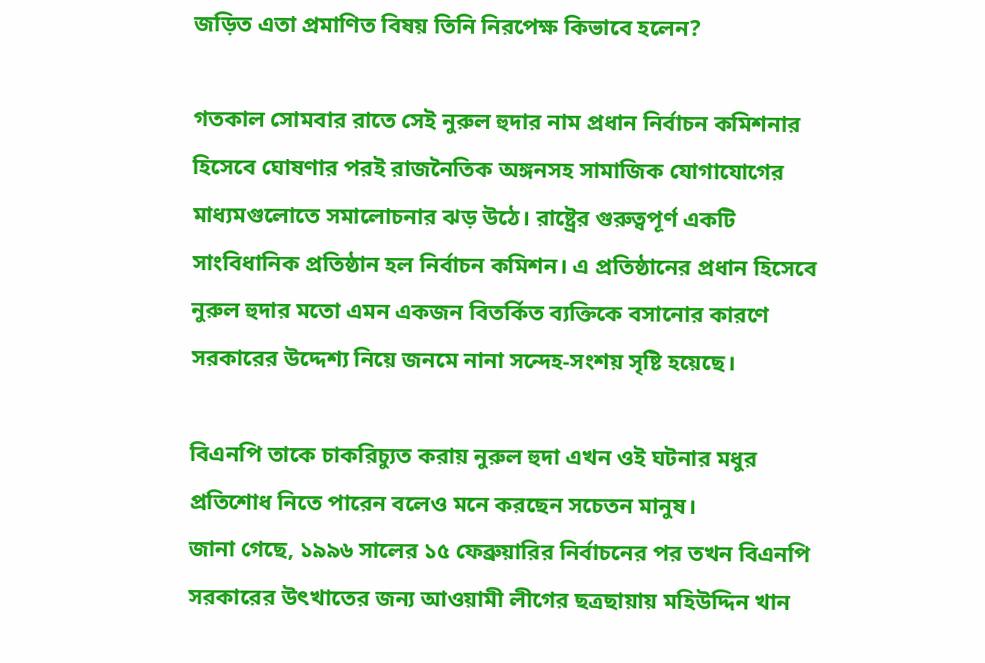জড়িত এতা প্রমাণিত বিষয় তিনি নিরপেক্ষ কিভাবে হলেন?

গতকাল সোমবার রাতে সেই নুরুল হুদার নাম প্রধান নির্বাচন কমিশনার হিসেবে ঘোষণার পরই রাজনৈতিক অঙ্গনসহ সামাজিক যোগাযোগের মাধ্যমগুলোতে সমালোচনার ঝড় উঠে। রাষ্ট্রের গুরুত্বপূর্ণ একটি সাংবিধানিক প্রতিষ্ঠান হল নির্বাচন কমিশন। এ প্রতিষ্ঠানের প্রধান হিসেবে নুরুল হুদার মতো এমন একজন বিতর্কিত ব্যক্তিকে বসানোর কারণে সরকারের উদ্দেশ্য নিয়ে জনমে নানা সন্দেহ-সংশয় সৃষ্টি হয়েছে।

বিএনপি তাকে চাকরিচ্যুত করায় নুরুল হুদা এখন ওই ঘটনার মধুর প্রতিশোধ নিতে পারেন বলেও মনে করছেন সচেতন মানুষ।
জানা গেছে, ১৯৯৬ সালের ১৫ ফেব্রুয়ারির নির্বাচনের পর তখন বিএনপি সরকারের উৎখাতের জন্য আওয়ামী লীগের ছত্রছায়ায় মহিউদ্দিন খান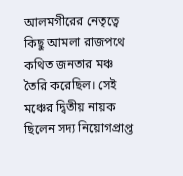আলমগীরের নেতৃত্বে কিছু আমলা রাজপথে কথিত জনতার মঞ্চ তৈরি করেছিল। সেই মঞ্চের দ্বিতীয় নায়ক ছিলেন সদ্য নিয়োগপ্রাপ্ত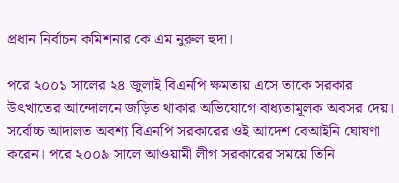প্রধান নির্বাচন কমিশনার কে এম নুরুল হুদা।

পরে ২০০১ সালের ২৪ জুলাই বিএনপি ক্ষমতায় এসে তাকে সরকার উৎখাতের আন্দোলনে জড়িত থাকার অভিযোগে বাধ্যতামূলক অবসর দেয়। সর্বোচ্চ আদালত অবশ্য বিএনপি সরকারের ওই আদেশ বেআইনি ঘোষণা করেন। পরে ২০০৯ সালে আওয়ামী লীগ সরকারের সময়ে তিনি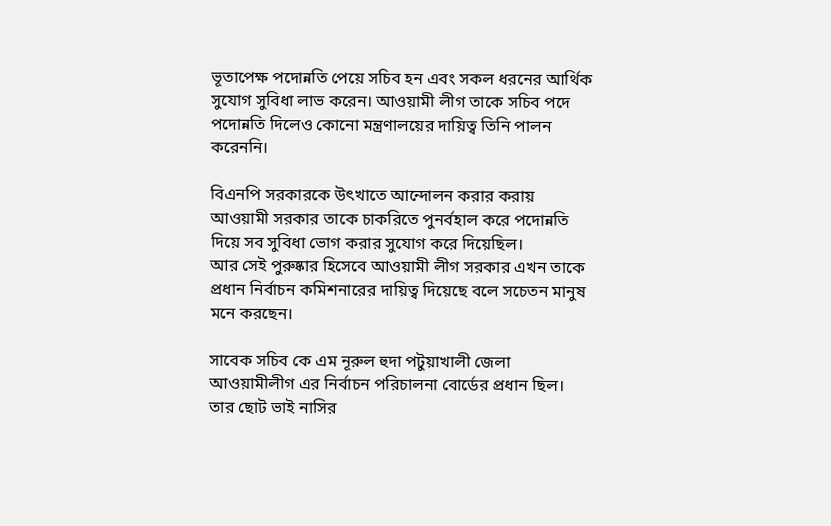ভূতাপেক্ষ পদোন্নতি পেয়ে সচিব হন এবং সকল ধরনের আর্থিক সুযোগ সুবিধা লাভ করেন। আওয়ামী লীগ তাকে সচিব পদে পদোন্নতি দিলেও কোনো মন্ত্রণালয়ের দায়িত্ব তিনি পালন করেননি।

বিএনপি সরকারকে উৎখাতে আন্দোলন করার করায় আওয়ামী সরকার তাকে চাকরিতে পুনর্বহাল করে পদোন্নতি দিয়ে সব সুবিধা ভোগ করার সুযোগ করে দিয়েছিল।
আর সেই পুরুষ্কার হিসেবে আওয়ামী লীগ সরকার এখন তাকে প্রধান নির্বাচন কমিশনারের দায়িত্ব দিয়েছে বলে সচেতন মানুষ মনে করছেন।

সাবেক সচিব কে এম নূরুল হুদা পটুয়াখালী জেলা আওয়ামীলীগ এর নির্বাচন পরিচালনা বোর্ডের প্রধান ছিল।
তার ছোট ভাই নাসির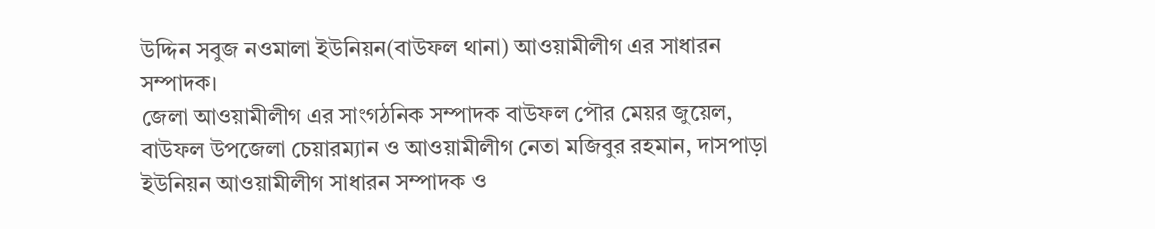উদ্দিন সবুজ নওমালা ইউনিয়ন(বাউফল থানা) আওয়ামীলীগ এর সাধারন সম্পাদক।
জেলা আওয়ামীলীগ এর সাংগঠনিক সম্পাদক বাউফল পৌর মেয়র জুয়েল, বাউফল উপজেলা চেয়ারম্যান ও আওয়ামীলীগ নেতা মজিবুর রহমান, দাসপাড়া ইউনিয়ন আওয়ামীলীগ সাধারন সম্পাদক ও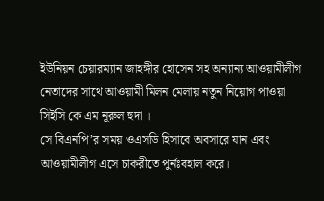ইউনিয়ন চেয়ারম্যান জাহঙ্গীর হোসেন সহ অন্যান্য আওয়ামীলীগ নেতাদের সাথে আওয়ামী মিলন মেলায় নতুন নিয়োগ পাওয়া সিইসি কে এম নূরুল হুদা ।
সে বিএনপি’র সময় ওএসডি হিসাবে অবসারে যান এবং আওয়ামীলীগ এসে চাকরীতে পুর্নঃবহাল করে।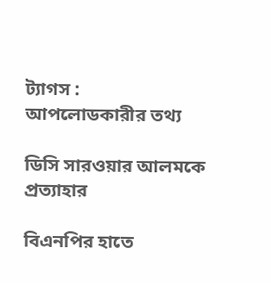ট্যাগস :
আপলোডকারীর তথ্য

ডিসি সারওয়ার আলমকে প্রত্যাহার

বিএনপির হাতে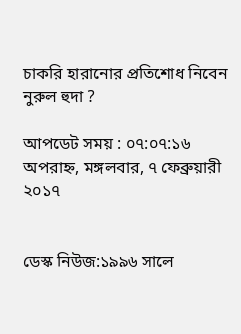চাকরি হারানোর প্রতিশোধ নিবেন নুরুল হুদা ?

আপডেট সময় : ০৭:০৭:১৬ অপরাহ্ন, মঙ্গলবার, ৭ ফেব্রুয়ারী ২০১৭


ডেস্ক নিউজ:১৯৯৬ সালে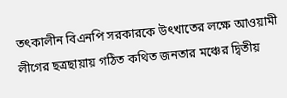তৎকালীন বিএনপি সরকারকে উৎখাতের লক্ষে আওয়ামী লীগের ছত্রছায়ায় গঠিত কথিত জনতার মঞ্চের দ্বিতীয়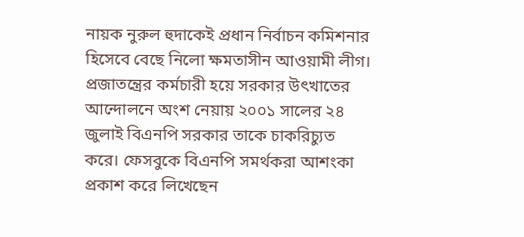নায়ক নুরুল হুদাকেই প্রধান নির্বাচন কমিশনার হিসেবে বেছে নিলো ক্ষমতাসীন আওয়ামী লীগ। প্রজাতন্ত্রের কর্মচারী হয়ে সরকার উৎখাতের আন্দোলনে অংশ নেয়ায় ২০০১ সালের ২৪ জুলাই বিএনপি সরকার তাকে চাকরিচ্যুত করে। ফেসবুকে বিএনপি সমর্থকরা আশংকা প্রকাশ করে লিখেছেন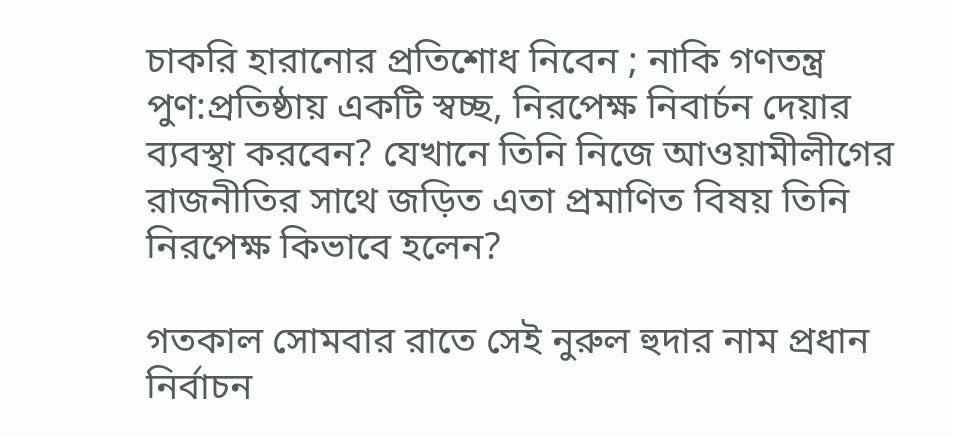চাকরি হারানোর প্রতিশোধ নিবেন ; নাকি গণতন্ত্র পুণ:প্রতিষ্ঠায় একটি স্বচ্ছ, নিরপেক্ষ নিবার্চন দেয়ার ব্যবস্থা করবেন? যেখানে তিনি নিজে আওয়ামীলীগের রাজনীতির সাথে জড়িত এতা প্রমাণিত বিষয় তিনি নিরপেক্ষ কিভাবে হলেন?

গতকাল সোমবার রাতে সেই নুরুল হুদার নাম প্রধান নির্বাচন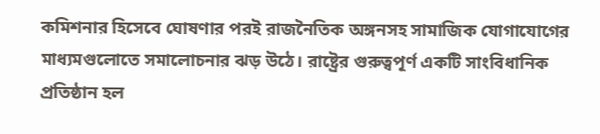কমিশনার হিসেবে ঘোষণার পরই রাজনৈতিক অঙ্গনসহ সামাজিক যোগাযোগের মাধ্যমগুলোতে সমালোচনার ঝড় উঠে। রাষ্ট্রের গুরুত্বপূর্ণ একটি সাংবিধানিক প্রতিষ্ঠান হল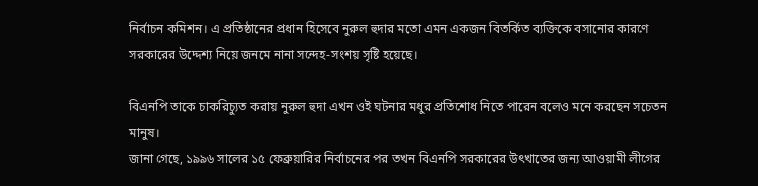নির্বাচন কমিশন। এ প্রতিষ্ঠানের প্রধান হিসেবে নুরুল হুদার মতো এমন একজন বিতর্কিত ব্যক্তিকে বসানোর কারণে সরকারের উদ্দেশ্য নিয়ে জনমে নানা সন্দেহ-সংশয় সৃষ্টি হয়েছে।

বিএনপি তাকে চাকরিচ্যুত করায় নুরুল হুদা এখন ওই ঘটনার মধুর প্রতিশোধ নিতে পারেন বলেও মনে করছেন সচেতন মানুষ।
জানা গেছে, ১৯৯৬ সালের ১৫ ফেব্রুয়ারির নির্বাচনের পর তখন বিএনপি সরকারের উৎখাতের জন্য আওয়ামী লীগের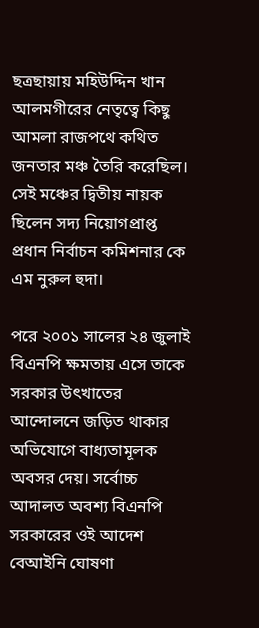ছত্রছায়ায় মহিউদ্দিন খান আলমগীরের নেতৃত্বে কিছু আমলা রাজপথে কথিত জনতার মঞ্চ তৈরি করেছিল। সেই মঞ্চের দ্বিতীয় নায়ক ছিলেন সদ্য নিয়োগপ্রাপ্ত প্রধান নির্বাচন কমিশনার কে এম নুরুল হুদা।

পরে ২০০১ সালের ২৪ জুলাই বিএনপি ক্ষমতায় এসে তাকে সরকার উৎখাতের আন্দোলনে জড়িত থাকার অভিযোগে বাধ্যতামূলক অবসর দেয়। সর্বোচ্চ আদালত অবশ্য বিএনপি সরকারের ওই আদেশ বেআইনি ঘোষণা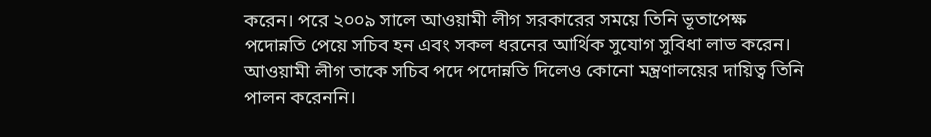করেন। পরে ২০০৯ সালে আওয়ামী লীগ সরকারের সময়ে তিনি ভূতাপেক্ষ পদোন্নতি পেয়ে সচিব হন এবং সকল ধরনের আর্থিক সুযোগ সুবিধা লাভ করেন। আওয়ামী লীগ তাকে সচিব পদে পদোন্নতি দিলেও কোনো মন্ত্রণালয়ের দায়িত্ব তিনি পালন করেননি।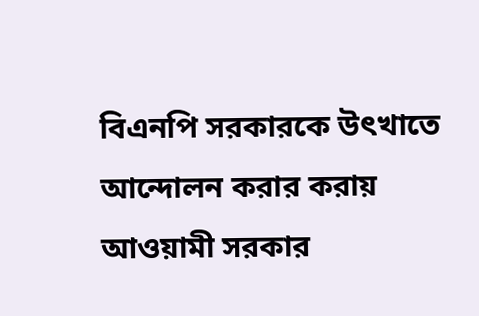বিএনপি সরকারকে উৎখাতে আন্দোলন করার করায় আওয়ামী সরকার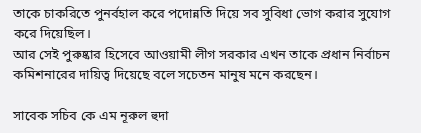তাকে চাকরিতে পুনর্বহাল করে পদোন্নতি দিয়ে সব সুবিধা ভোগ করার সুযোগ করে দিয়েছিল।
আর সেই পুরুষ্কার হিসেবে আওয়ামী লীগ সরকার এখন তাকে প্রধান নির্বাচন কমিশনারের দায়িত্ব দিয়েছে বলে সচেতন মানুষ মনে করছেন।

সাবেক সচিব কে এম নূরুল হুদা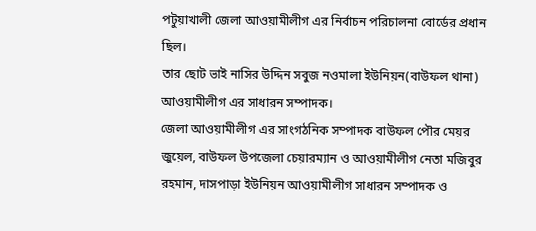পটুয়াখালী জেলা আওয়ামীলীগ এর নির্বাচন পরিচালনা বোর্ডের প্রধান ছিল।
তার ছোট ভাই নাসির উদ্দিন সবুজ নওমালা ইউনিয়ন(বাউফল থানা) আওয়ামীলীগ এর সাধারন সম্পাদক।
জেলা আওয়ামীলীগ এর সাংগঠনিক সম্পাদক বাউফল পৌর মেয়র জুয়েল, বাউফল উপজেলা চেয়ারম্যান ও আওয়ামীলীগ নেতা মজিবুর রহমান, দাসপাড়া ইউনিয়ন আওয়ামীলীগ সাধারন সম্পাদক ও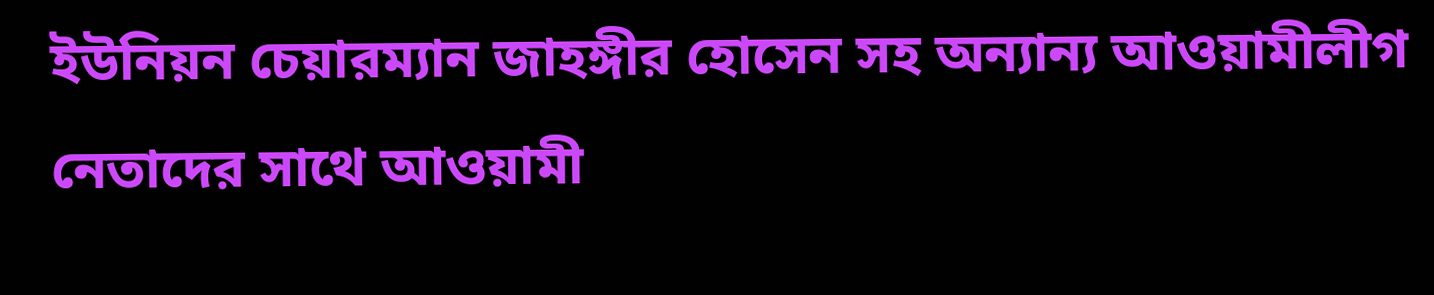ইউনিয়ন চেয়ারম্যান জাহঙ্গীর হোসেন সহ অন্যান্য আওয়ামীলীগ নেতাদের সাথে আওয়ামী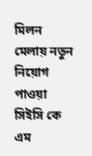মিলন মেলায় নতুন নিয়োগ পাওয়া সিইসি কে এম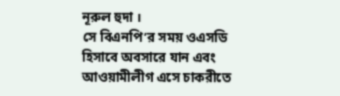নূরুল হুদা ।
সে বিএনপি’র সময় ওএসডি হিসাবে অবসারে যান এবং আওয়ামীলীগ এসে চাকরীতে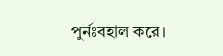পুর্নঃবহাল করে।